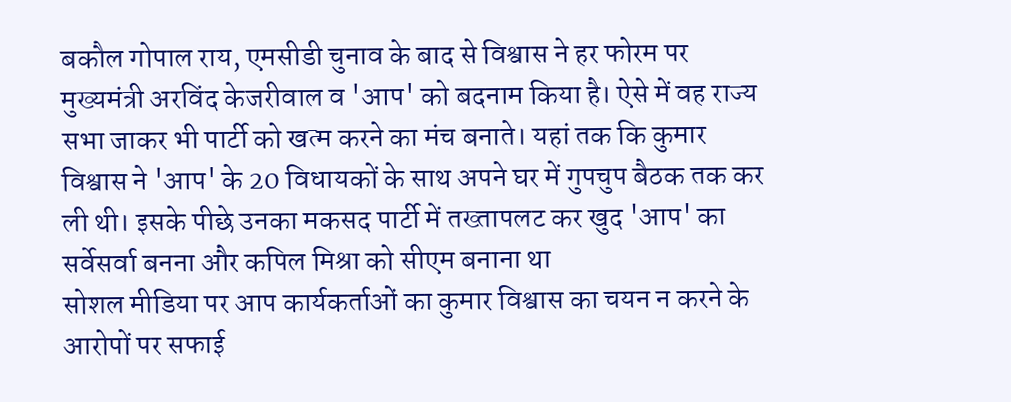बकौल गोपाल राय, एमसीडी चुनाव के बाद से विश्वास ने हर फोरम पर मुख्यमंत्री अरविंद केजरीवाल व 'आप' को बदनाम किया है। ऐसे में वह राज्य सभा जाकर भी पार्टी को खत्म करने का मंच बनाते। यहां तक कि कुमार विश्वास ने 'आप' के 20 विधायकों के साथ अपने घर में गुपचुप बैठक तक कर ली थी। इसके पीछे उनका मकसद पार्टी में तख्तापलट कर खुद 'आप' का सर्वेसर्वा बनना और कपिल मिश्रा को सीएम बनाना था
सोशल मीडिया पर आप कार्यकर्ताओं का कुमार विश्वास का चयन न करने के आरोपों पर सफाई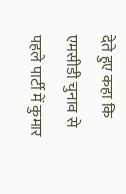देते हुए कहा कि एमसीडी चुनाव से पहले पार्टी में कुमार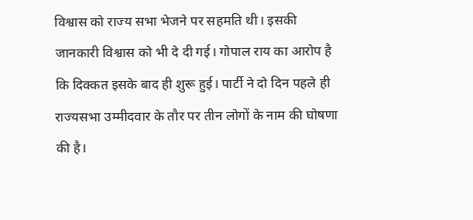विश्वास को राज्य सभा भेजने पर सहमति थी। इसकी जानकारी विश्वास को भी दे दी गई। गोपाल राय का आरोप है कि दिक्कत इसके बाद ही शुरू हुई। पार्टी ने दो दिन पहले ही राज्यसभा उम्मीदवार के तौर पर तीन लोगों के नाम की घोषणा की है।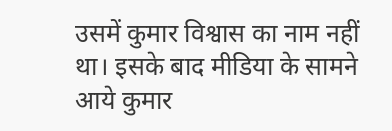उसमें कुमार विश्वास का नाम नहीं था। इसके बाद मीडिया के सामने आये कुमार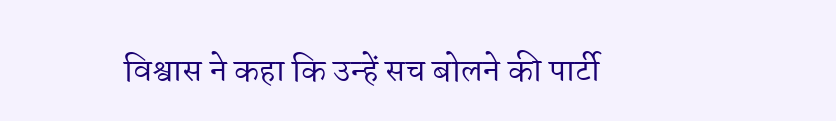विश्वास ने कहा कि उन्हें सच बोलने की पार्टी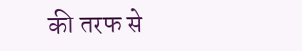की तरफ से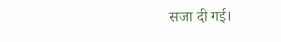सजा दी गई।